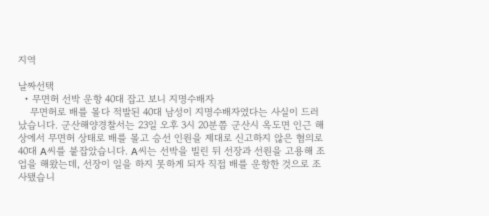지역

날짜선택
  • 무면허 선박 운항 40대 잡고 보니 지명수배자
    무면허로 배를 몰다 적발된 40대 남성이 지명수배자였다는 사실이 드러났습니다. 군산해양경찰서는 23일 오후 3시 20분쯤 군산시 옥도면 인근 해상에서 무면허 상태로 배를 몰고 승선 인원을 제대로 신고하지 않은 혐의로 40대 A씨를 붙잡았습니다. A씨는 선박을 빌린 뒤 선장과 선원을 고용해 조업을 해왔는데, 선장이 일을 하지 못하게 되자 직접 배를 운항한 것으로 조사됐습니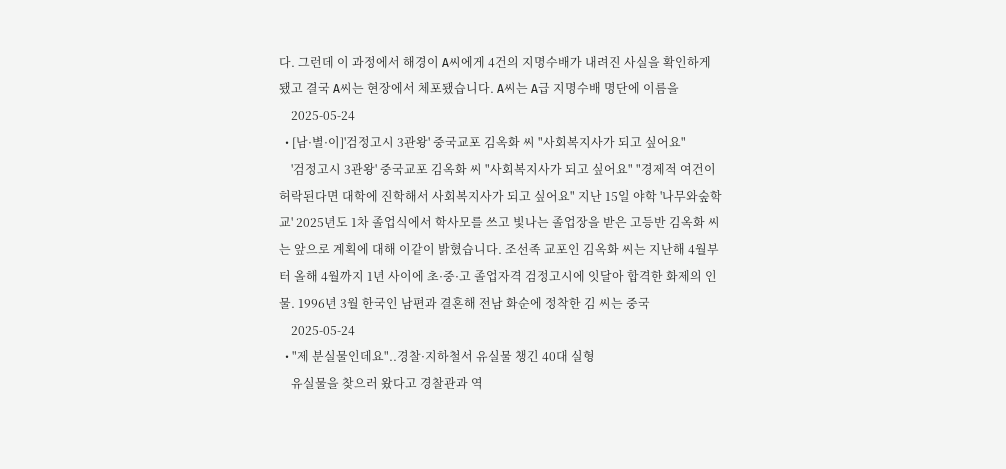다. 그런데 이 과정에서 해경이 A씨에게 4건의 지명수배가 내려진 사실을 확인하게 됐고 결국 A씨는 현장에서 체포됐습니다. A씨는 A급 지명수배 명단에 이름을
    2025-05-24
  • [남·별·이]'검정고시 3관왕' 중국교포 김옥화 씨 "사회복지사가 되고 싶어요"
    '검정고시 3관왕' 중국교포 김옥화 씨 "사회복지사가 되고 싶어요" "경제적 여건이 허락된다면 대학에 진학해서 사회복지사가 되고 싶어요" 지난 15일 야학 '나무와숲학교' 2025년도 1차 졸업식에서 학사모를 쓰고 빛나는 졸업장을 받은 고등반 김옥화 씨는 앞으로 계획에 대해 이같이 밝혔습니다. 조선족 교포인 김옥화 씨는 지난해 4월부터 올해 4월까지 1년 사이에 초·중·고 졸업자격 검정고시에 잇달아 합격한 화제의 인물. 1996년 3월 한국인 남편과 결혼해 전남 화순에 정착한 김 씨는 중국
    2025-05-24
  • "제 분실물인데요"..경찰·지하철서 유실물 챙긴 40대 실형
    유실물을 찾으러 왔다고 경찰관과 역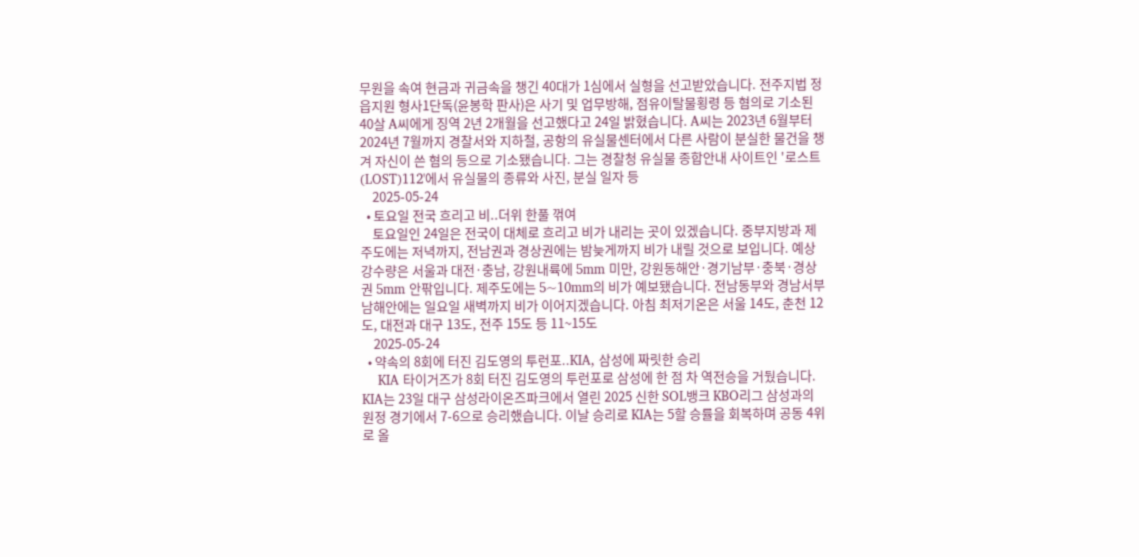무원을 속여 현금과 귀금속을 챙긴 40대가 1심에서 실형을 선고받았습니다. 전주지법 정읍지원 형사1단독(윤봉학 판사)은 사기 및 업무방해, 점유이탈물횡령 등 혐의로 기소된 40살 A씨에게 징역 2년 2개월을 선고했다고 24일 밝혔습니다. A씨는 2023년 6월부터 2024년 7월까지 경찰서와 지하철, 공항의 유실물센터에서 다른 사람이 분실한 물건을 챙겨 자신이 쓴 혐의 등으로 기소됐습니다. 그는 경찰청 유실물 종합안내 사이트인 '로스트(LOST)112'에서 유실물의 종류와 사진, 분실 일자 등
    2025-05-24
  • 토요일 전국 흐리고 비..더위 한풀 꺾여
    토요일인 24일은 전국이 대체로 흐리고 비가 내리는 곳이 있겠습니다. 중부지방과 제주도에는 저녁까지, 전남권과 경상권에는 밤늦게까지 비가 내릴 것으로 보입니다. 예상 강수량은 서울과 대전·충남, 강원내륙에 5mm 미만, 강원동해안·경기남부·충북·경상권 5mm 안팎입니다. 제주도에는 5~10mm의 비가 예보됐습니다. 전남동부와 경남서부 남해안에는 일요일 새벽까지 비가 이어지겠습니다. 아침 최저기온은 서울 14도, 춘천 12도, 대전과 대구 13도, 전주 15도 등 11~15도
    2025-05-24
  • 약속의 8회에 터진 김도영의 투런포..KIA, 삼성에 짜릿한 승리
    KIA 타이거즈가 8회 터진 김도영의 투런포로 삼성에 한 점 차 역전승을 거뒀습니다. KIA는 23일 대구 삼성라이온즈파크에서 열린 2025 신한 SOL뱅크 KBO리그 삼성과의 원정 경기에서 7-6으로 승리했습니다. 이날 승리로 KIA는 5할 승률을 회복하며 공동 4위로 올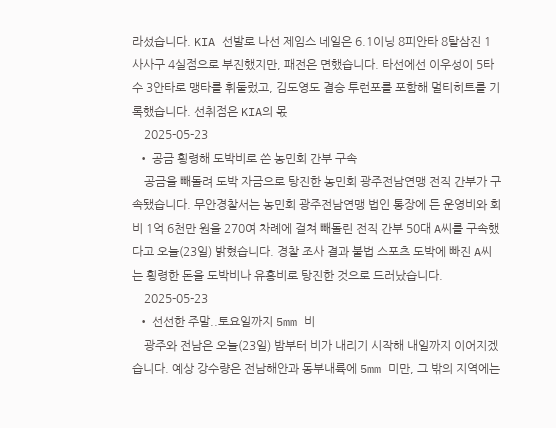라섰습니다. KIA 선발로 나선 제임스 네일은 6.1이닝 8피안타 8탈삼진 1사사구 4실점으로 부진했지만, 패전은 면했습니다. 타선에선 이우성이 5타수 3안타로 맹타를 휘둘렀고, 김도영도 결승 투런포를 포함해 멀티히트를 기록했습니다. 선취점은 KIA의 몫
    2025-05-23
  • 공금 횡령해 도박비로 쓴 농민회 간부 구속
    공금을 빼돌려 도박 자금으로 탕진한 농민회 광주전남연맹 전직 간부가 구속됐습니다. 무안경찰서는 농민회 광주전남연맹 법인 통장에 든 운영비와 회비 1억 6천만 원을 270여 차례에 걸쳐 빼돌린 전직 간부 50대 A씨를 구속했다고 오늘(23일) 밝혔습니다. 경찰 조사 결과 불법 스포츠 도박에 빠진 A씨는 횡령한 돈을 도박비나 유흥비로 탕진한 것으로 드러났습니다.
    2025-05-23
  • 선선한 주말..토요일까지 5mm 비
    광주와 전남은 오늘(23일) 밤부터 비가 내리기 시작해 내일까지 이어지겠습니다. 예상 강수량은 전남해안과 동부내륙에 5mm 미만, 그 밖의 지역에는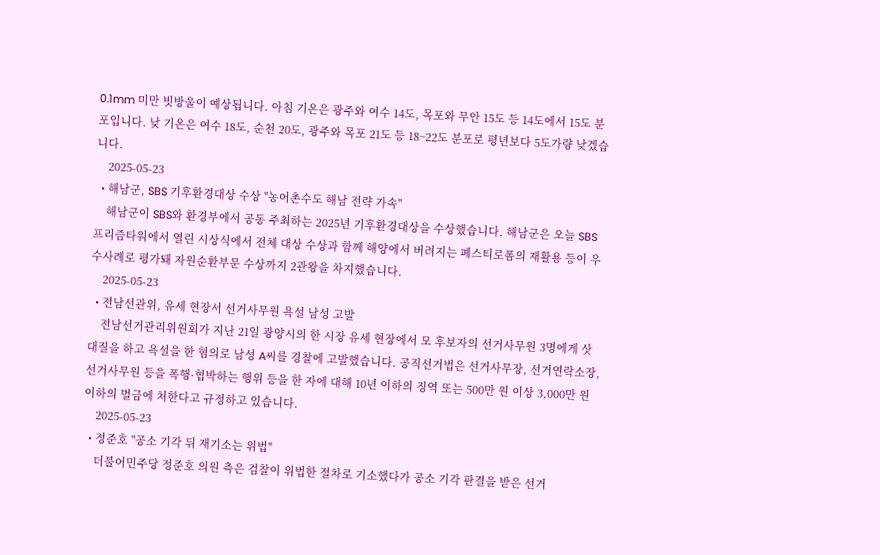0.1mm 미만 빗방울이 예상됩니다. 아침 기온은 광주와 여수 14도, 목포와 무안 15도 등 14도에서 15도 분포입니다. 낮 기온은 여수 18도, 순천 20도, 광주와 목포 21도 등 18~22도 분포로 평년보다 5도가량 낮겠습니다.
    2025-05-23
  • 해남군, SBS 기후환경대상 수상 "농어촌수도 해남 전략 가속"
    해남군이 SBS와 환경부에서 공동 주최하는 2025년 기후환경대상을 수상했습니다. 해남군은 오늘 SBS프리즘타워에서 열린 시상식에서 전체 대상 수상과 함께 해양에서 버려지는 폐스티로폼의 재활용 등이 우수사례로 평가돼 자원순환부문 수상까지 2관왕을 차지했습니다.
    2025-05-23
  • 전남선관위, 유세 현장서 선거사무원 욕설 남성 고발
    전남선거관리위원회가 지난 21일 광양시의 한 시장 유세 현장에서 모 후보자의 선거사무원 3명에게 삿대질을 하고 욕설을 한 혐의로 남성 A씨를 경찰에 고발했습니다. 공직선거법은 선거사무장, 선거연락소장, 선거사무원 등을 폭행·협박하는 행위 등을 한 자에 대해 10년 이하의 징역 또는 500만 원 이상 3,000만 원 이하의 벌금에 처한다고 규정하고 있습니다.
    2025-05-23
  • 정준호 "공소 기각 뒤 재기소는 위법"
    더불어민주당 정준호 의원 측은 검찰이 위법한 절차로 기소했다가 공소 기각 판결을 받은 선거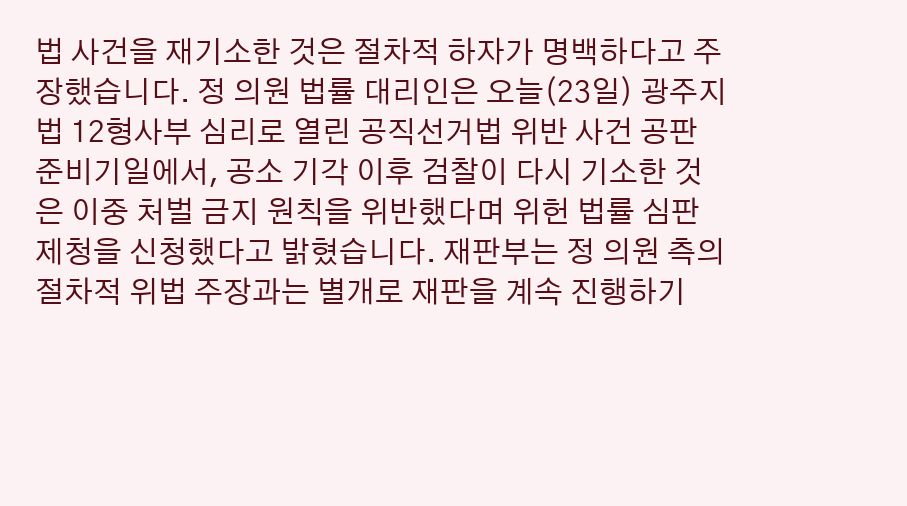법 사건을 재기소한 것은 절차적 하자가 명백하다고 주장했습니다. 정 의원 법률 대리인은 오늘(23일) 광주지법 12형사부 심리로 열린 공직선거법 위반 사건 공판 준비기일에서, 공소 기각 이후 검찰이 다시 기소한 것은 이중 처벌 금지 원칙을 위반했다며 위헌 법률 심판 제청을 신청했다고 밝혔습니다. 재판부는 정 의원 측의 절차적 위법 주장과는 별개로 재판을 계속 진행하기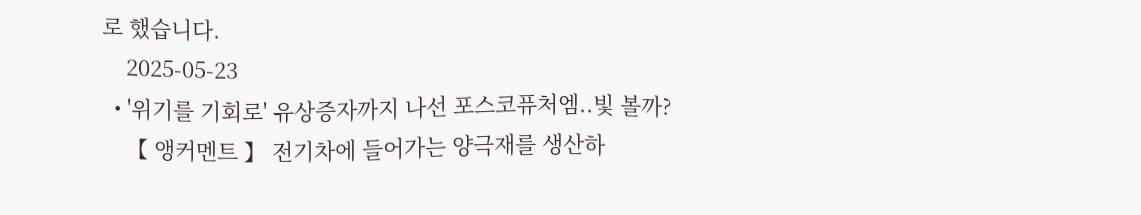로 했습니다.
    2025-05-23
  • '위기를 기회로' 유상증자까지 나선 포스코퓨처엠..빛 볼까?
    【 앵커멘트 】 전기차에 들어가는 양극재를 생산하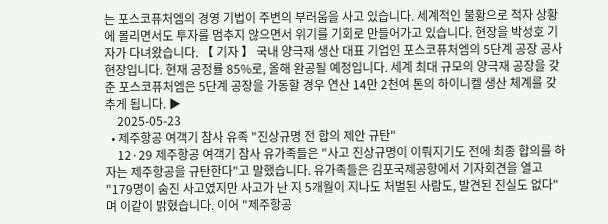는 포스코퓨처엠의 경영 기법이 주변의 부러움을 사고 있습니다. 세계적인 불황으로 적자 상황에 몰리면서도 투자를 멈추지 않으면서 위기를 기회로 만들어가고 있습니다. 현장을 박성호 기자가 다녀왔습니다. 【 기자 】 국내 양극재 생산 대표 기업인 포스코퓨처엠의 5단계 공장 공사 현장입니다. 현재 공정률 85%로, 올해 완공될 예정입니다. 세계 최대 규모의 양극재 공장을 갖춘 포스코퓨처엠은 5단계 공장을 가동할 경우 연산 14만 2천여 톤의 하이니켈 생산 체계를 갖추게 됩니다. ▶
    2025-05-23
  • 제주항공 여객기 참사 유족 "진상규명 전 합의 제안 규탄"
    12·29 제주항공 여객기 참사 유가족들은 "사고 진상규명이 이뤄지기도 전에 최종 합의를 하자는 제주항공을 규탄한다"고 말했습니다. 유가족들은 김포국제공항에서 기자회견을 열고 "179명이 숨진 사고였지만 사고가 난 지 5개월이 지나도 처벌된 사람도, 발견된 진실도 없다"며 이같이 밝혔습니다. 이어 "제주항공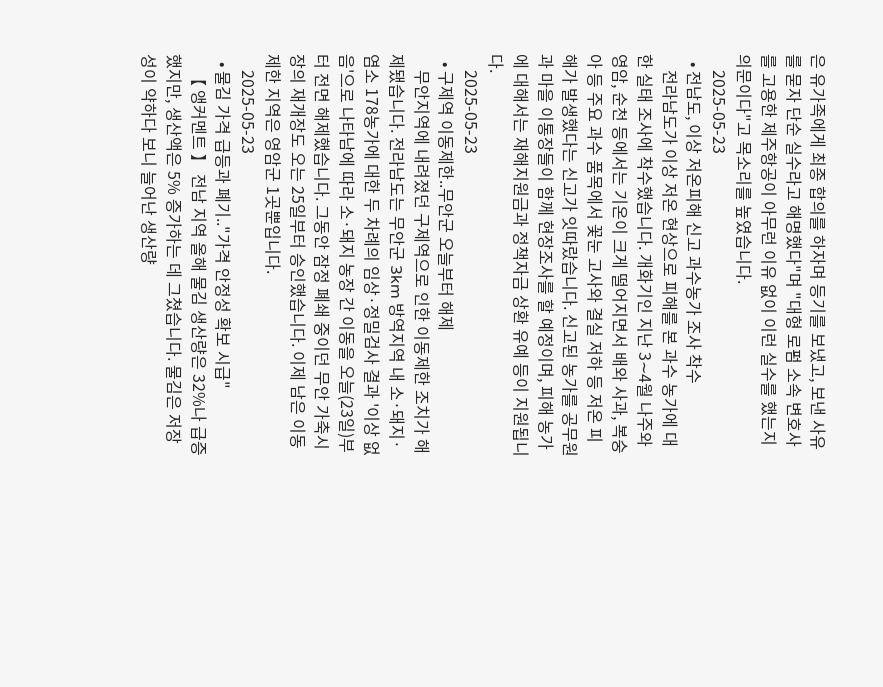은 유가족에게 최종 합의를 하자며 등기를 보냈고, 보낸 사유를 묻자 단순 실수라고 해명했다"며 "대형 로펌 소속 변호사를 고용한 제주항공이 아무런 이유 없이 이런 실수를 했는지 의문이다"고 목소리를 높였습니다.
    2025-05-23
  • 전남도, 이상 저온피해 신고 과수농가 조사 착수
    전라남도가 이상 저온 현상으로 피해를 본 과수 농가에 대한 실태 조사에 착수했습니다. 개화기인 지난 3∼4월 나주와 영암, 순천 등에서는 기온이 크게 떨어지면서 배와 사과, 복숭아 등 주요 과수 품목에서 꽃눈 고사와 결실 저하 등 저온 피해가 발생했다는 신고가 잇따랐습니다. 신고된 농가를 공무원과 마을 이통장들이 함께 현장조사를 할 예정이며, 피해 농가에 대해서는 재해지원금과 정책자금 상환 유예 등이 지원됩니다.
    2025-05-23
  • 구제역 이동제한..무안군 오늘부터 해제
    무안지역에 내려졌던 구제역으로 인한 이동제한 조치가 해제됐습니다. 전라남도는 무안군 3km 방역지역 내 소·돼지·염소 178농가에 대한 두 차례의 임상·정밀검사 결과 '이상 없음'으로 나타남에 따라 소·돼지 농장 간 이동을 오늘(23일)부터 전면 해제했습니다. 그동안 잠정 폐쇄 중이던 무안 가축시장의 재개장도 오는 25일부터 승인했습니다. 이제 남은 이동제한 지역은 영암군 1곳뿐입니다.
    2025-05-23
  • 물김 가격 급등과 폐기.."가격 안정성 확보 시급"
    【 앵커멘트 】 전남 지역 올해 물김 생산량은 32%나 급증했지만, 생산액은 5% 증가하는 데 그쳤습니다. 물김은 저장성이 약하다 보니 늘어난 생산량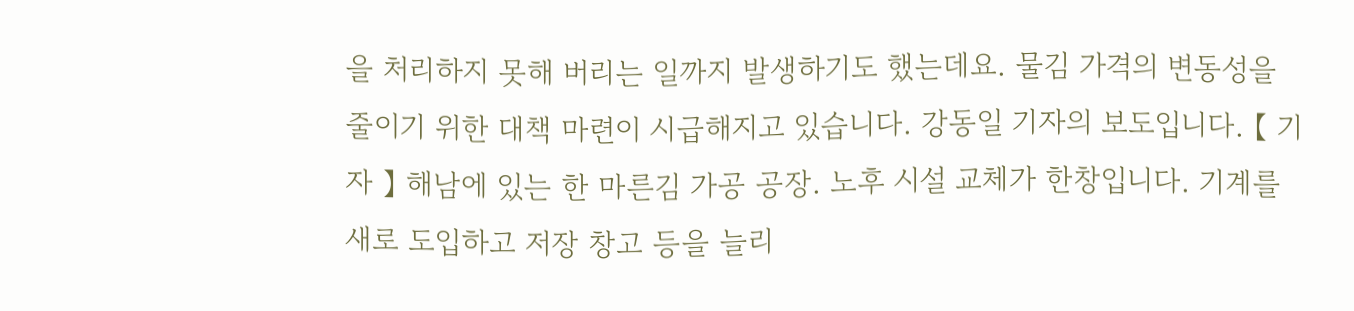을 처리하지 못해 버리는 일까지 발생하기도 했는데요. 물김 가격의 변동성을 줄이기 위한 대책 마련이 시급해지고 있습니다. 강동일 기자의 보도입니다. 【 기자 】 해남에 있는 한 마른김 가공 공장. 노후 시설 교체가 한창입니다. 기계를 새로 도입하고 저장 창고 등을 늘리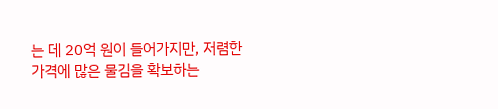는 데 20억 원이 들어가지만, 저렴한 가격에 많은 물김을 확보하는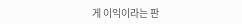게 이익이라는 판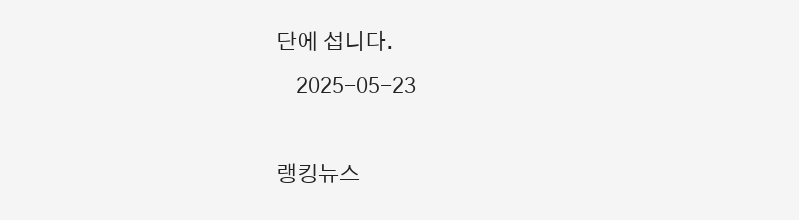단에 섭니다.
    2025-05-23

랭킹뉴스